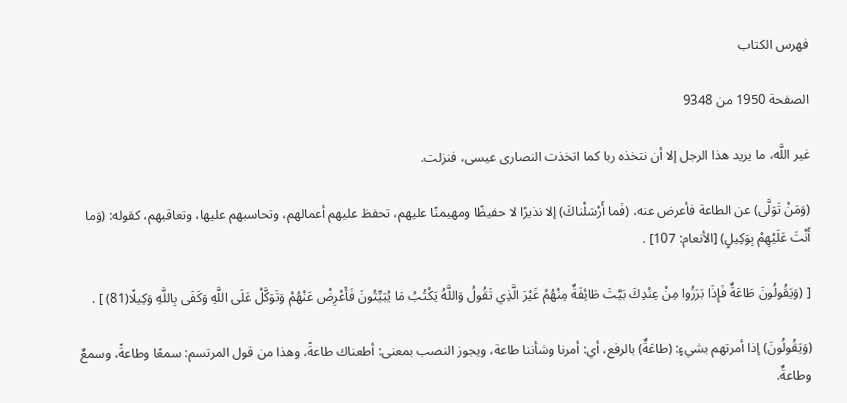فهرس الكتاب

الصفحة 1950 من 9348

غير اللَّه، ما يريد هذا الرجل إلا أن نتخذه ربا كما اتخذت النصارى عيسى، فنزلت.

(وَمَنْ تَوَلَّى) عن الطاعة فأعرض عنه، (فَما أَرْسَلْناكَ) إلا نذيرًا لا حفيظًا ومهيمنًا عليهم، تحفظ عليهم أعمالهم، وتحاسبهم عليها، وتعاقبهم، كقوله: (وَما أَنْتَ عَلَيْهِمْ بِوَكِيلٍ) [الأنعام: 107] .

[ (وَيَقُولُونَ طَاعَةٌ فَإِذَا بَرَزُوا مِنْ عِنْدِكَ بَيَّتَ طَائِفَةٌ مِنْهُمْ غَيْرَ الَّذِي تَقُولُ وَاللَّهُ يَكْتُبُ مَا يُبَيِّتُونَ فَأَعْرِضْ عَنْهُمْ وَتَوَكَّلْ عَلَى اللَّهِ وَكَفَى بِاللَّهِ وَكِيلًا(81) ] .

(وَيَقُولُونَ) إذا أمرتهم بشيءٍ: (طاعَةٌ) بالرفع، أي: أمرنا وشأننا طاعة، ويجوز النصب بمعنى: أطعناك طاعةً، وهذا من قول المرتسم: سمعًا وطاعةً، وسمعٌ وطاعةٌ.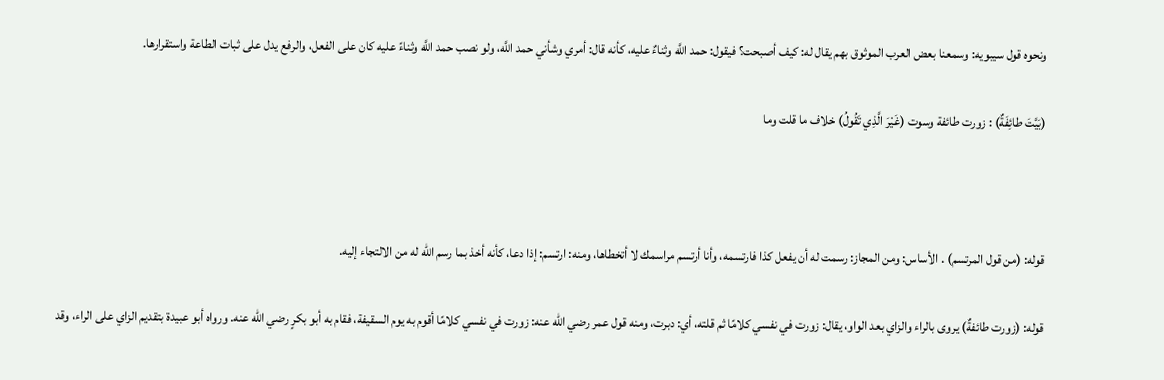ونحوه قول سيبويه: وسمعنا بعض العرب الموثوق بهم يقال له: كيف أصبحت؟ فيقول: حمد اللَّه وثناءٌ عليه، كأنه قال: أمري وشأني حمد اللَّه، ولو نصب حمد اللَّه وثناءً عليه كان على الفعل، والرفع يدل على ثبات الطاعة واستقرارها.

(بَيَّتَ طائِفَةٌ) : زورت طائفة وسوت (غَيْرَ الَّذِي تَقُولُ) خلاف ما قلت وما



قوله: (من قول المرتسم) . الأساس: ومن المجاز: رسمت له أن يفعل كذا فارتسمه، وأنا أرتسم مراسمك لا أتخطاها، ومنه: ارتسم: إذا دعا، كأنه أخذ بما رسم الله له من الالتجاء إليه.

قوله: (زورت طائفةٌ) يروى بالراء والزاي بعد الواو، يقال: زورت في نفسي كلامًا ثم قلته، أي: دبرت، ومنه قول عمر رضي الله عنه: زورت في نفسي كلامًا أقوم به يوم السقيفة، فقام به أبو بكرٍ رضي الله عنه. ورواه أبو عبيدة بتقديم الزاي على الراء، وقد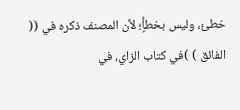خطئ، وليس بخطأٍ؛ لأن المصنف ذكره في (( الفائق ) )في كتاب الزاي، في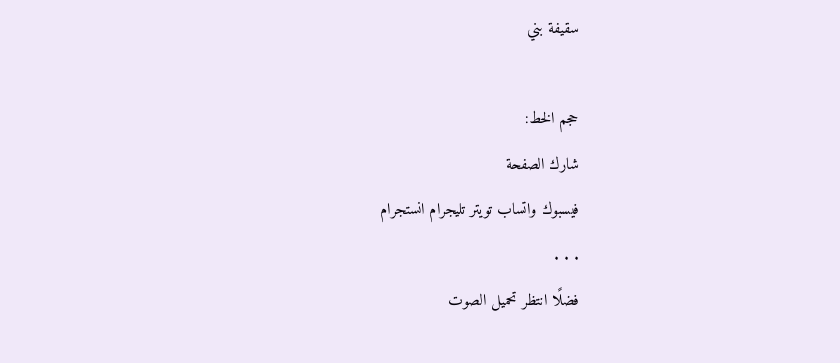سقيفة بني

حجم الخط:
شارك الصفحة
فيسبوك واتساب تويتر تليجرام انستجرام
. . .
فضلًا انتظر تحميل الصوت